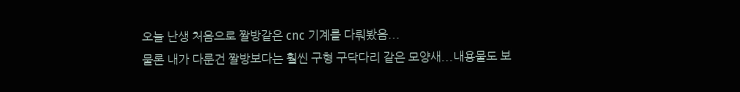오늘 난생 처음으로 짤방같은 cnc 기계를 다뤄봤음...
물론 내가 다룬건 짤방보다는 훨씬 구형 구닥다리 같은 모양새...내용물도 보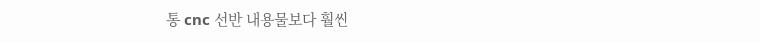통 cnc 선반 내용물보다 훨씬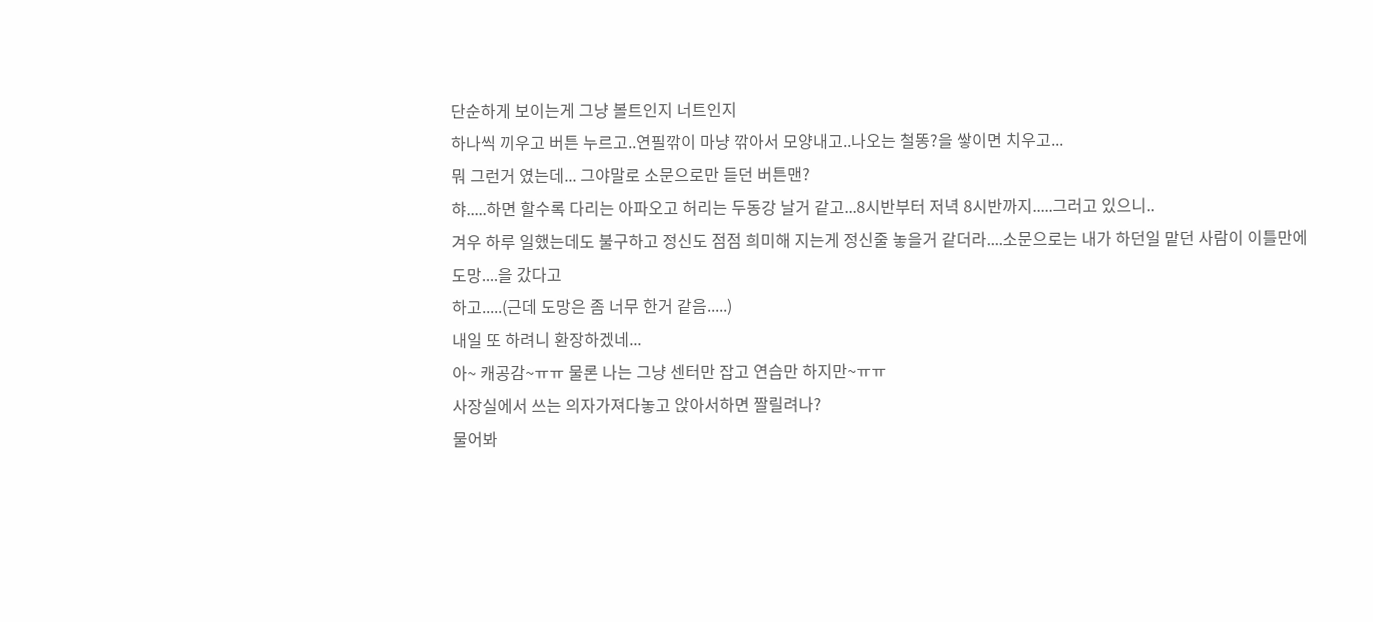단순하게 보이는게 그냥 볼트인지 너트인지
하나씩 끼우고 버튼 누르고..연필깎이 마냥 깎아서 모양내고..나오는 철똥?을 쌓이면 치우고...
뭐 그런거 였는데... 그야말로 소문으로만 듣던 버튼맨?
햐.....하면 할수록 다리는 아파오고 허리는 두동강 날거 같고...8시반부터 저녁 8시반까지.....그러고 있으니..
겨우 하루 일했는데도 불구하고 정신도 점점 희미해 지는게 정신줄 놓을거 같더라....소문으로는 내가 하던일 맡던 사람이 이틀만에 도망....을 갔다고
하고.....(근데 도망은 좀 너무 한거 같음.....)
내일 또 하려니 환장하겠네...
아~ 캐공감~ㅠㅠ 물론 나는 그냥 센터만 잡고 연습만 하지만~ㅠㅠ
사장실에서 쓰는 의자가져다놓고 앉아서하면 짤릴려나?
물어봐